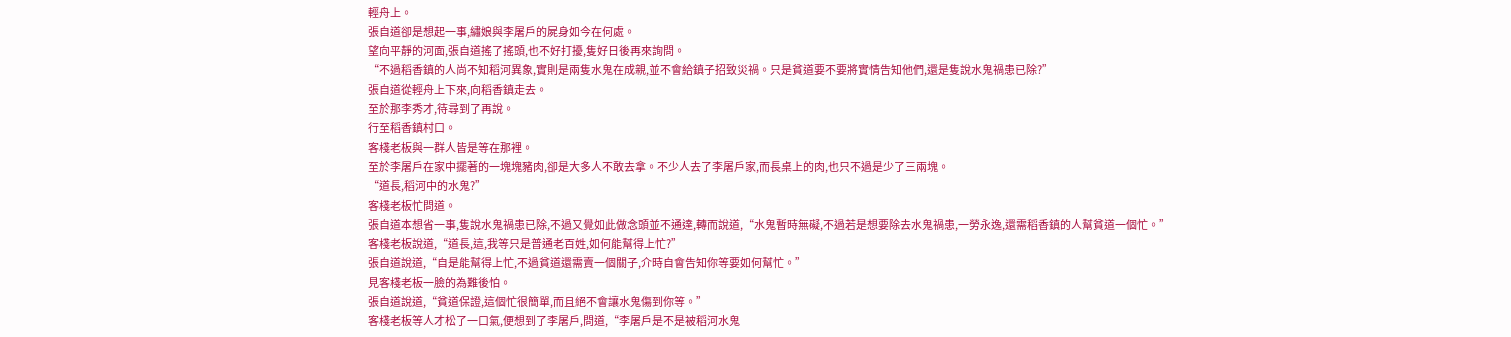輕舟上。
張自道卻是想起一事,繡娘與李屠戶的屍身如今在何處。
望向平靜的河面,張自道搖了搖頭,也不好打擾,隻好日後再來詢問。
“不過稻香鎮的人尚不知稻河異象,實則是兩隻水鬼在成親,並不會給鎮子招致災禍。只是貧道要不要將實情告知他們,還是隻說水鬼禍患已除?”
張自道從輕舟上下來,向稻香鎮走去。
至於那李秀才,待尋到了再說。
行至稻香鎮村口。
客棧老板與一群人皆是等在那裡。
至於李屠戶在家中擺著的一塊塊豬肉,卻是大多人不敢去拿。不少人去了李屠戶家,而長桌上的肉,也只不過是少了三兩塊。
“道長,稻河中的水鬼?”
客棧老板忙問道。
張自道本想省一事,隻說水鬼禍患已除,不過又覺如此做念頭並不通達,轉而說道,“水鬼暫時無礙,不過若是想要除去水鬼禍患,一勞永逸,還需稻香鎮的人幫貧道一個忙。”
客棧老板說道,“道長,這,我等只是普通老百姓,如何能幫得上忙?”
張自道說道,“自是能幫得上忙,不過貧道還需賣一個關子,介時自會告知你等要如何幫忙。”
見客棧老板一臉的為難後怕。
張自道說道,“貧道保證,這個忙很簡單,而且絕不會讓水鬼傷到你等。”
客棧老板等人才松了一口氣,便想到了李屠戶,問道,“李屠戶是不是被稻河水鬼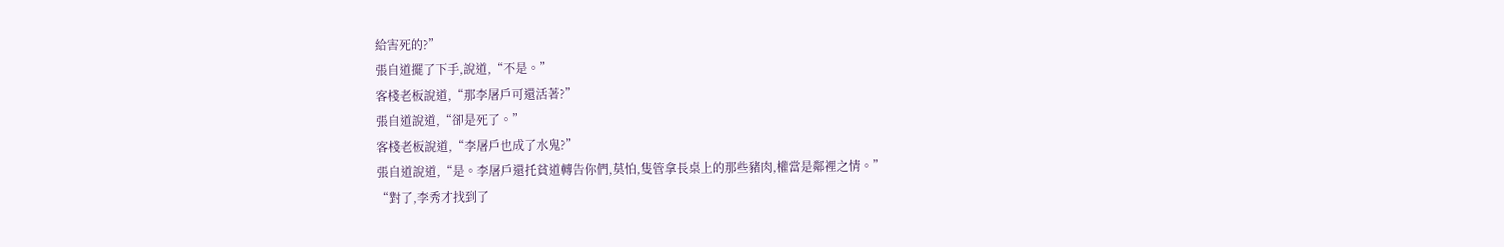給害死的?”
張自道擺了下手,說道,“不是。”
客棧老板說道,“那李屠戶可還活著?”
張自道說道,“卻是死了。”
客棧老板說道,“李屠戶也成了水鬼?”
張自道說道,“是。李屠戶還托貧道轉告你們,莫怕,隻管拿長桌上的那些豬肉,權當是鄰裡之情。”
“對了,李秀才找到了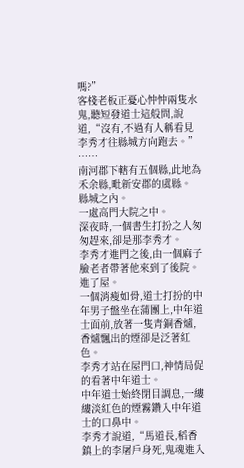嗎?”
客棧老板正憂心忡忡兩隻水鬼,聽短發道士這般問,說道,“沒有,不過有人稱看見李秀才往縣城方向跑去。”
……
南河郡下轄有五個縣,此地為禾余縣,毗新安郡的虞縣。
縣城之內。
一處高門大院之中。
深夜時,一個書生打扮之人匆匆趕來,卻是那李秀才。
李秀才進門之後,由一個麻子臉老者帶著他來到了後院。
進了屋。
一個消瘦如骨,道士打扮的中年男子盤坐在蒲團上,中年道士面前,放著一隻青銅香爐,香爐飄出的煙卻是泛著紅色。
李秀才站在屋門口,神情局促的看著中年道士。
中年道士始終閉目調息,一縷縷淡紅色的煙霧鑽入中年道士的口鼻中。
李秀才說道,“馬道長,稻香鎮上的李屠戶身死,鬼魂進入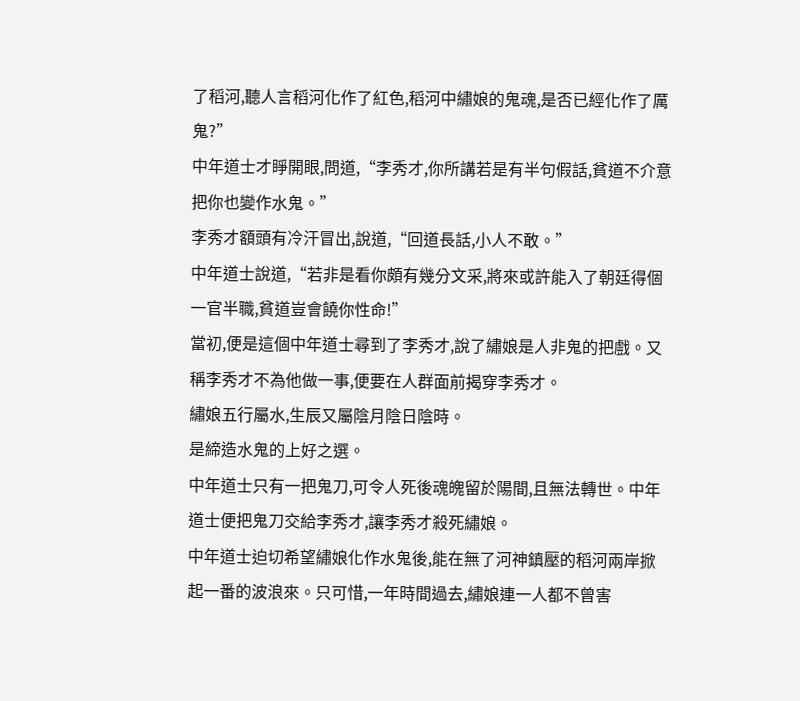了稻河,聽人言稻河化作了紅色,稻河中繡娘的鬼魂,是否已經化作了厲鬼?”
中年道士才睜開眼,問道,“李秀才,你所講若是有半句假話,貧道不介意把你也變作水鬼。”
李秀才額頭有冷汗冒出,說道,“回道長話,小人不敢。”
中年道士說道,“若非是看你頗有幾分文采,將來或許能入了朝廷得個一官半職,貧道豈會饒你性命!”
當初,便是這個中年道士尋到了李秀才,說了繡娘是人非鬼的把戲。又稱李秀才不為他做一事,便要在人群面前揭穿李秀才。
繡娘五行屬水,生辰又屬陰月陰日陰時。
是締造水鬼的上好之選。
中年道士只有一把鬼刀,可令人死後魂魄留於陽間,且無法轉世。中年道士便把鬼刀交給李秀才,讓李秀才殺死繡娘。
中年道士迫切希望繡娘化作水鬼後,能在無了河神鎮壓的稻河兩岸掀起一番的波浪來。只可惜,一年時間過去,繡娘連一人都不曾害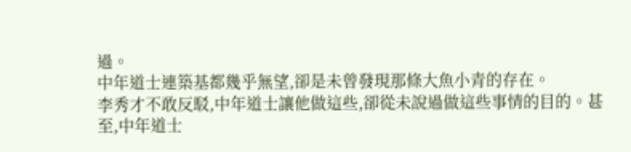過。
中年道士連築基都幾乎無望,卻是未曾發現那條大魚小青的存在。
李秀才不敢反駁,中年道士讓他做這些,卻從未說過做這些事情的目的。甚至,中年道士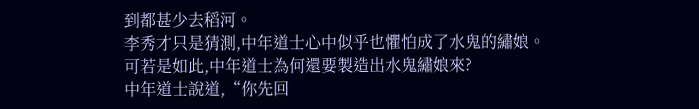到都甚少去稻河。
李秀才只是猜測,中年道士心中似乎也懼怕成了水鬼的繡娘。
可若是如此,中年道士為何還要製造出水鬼繡娘來?
中年道士說道,“你先回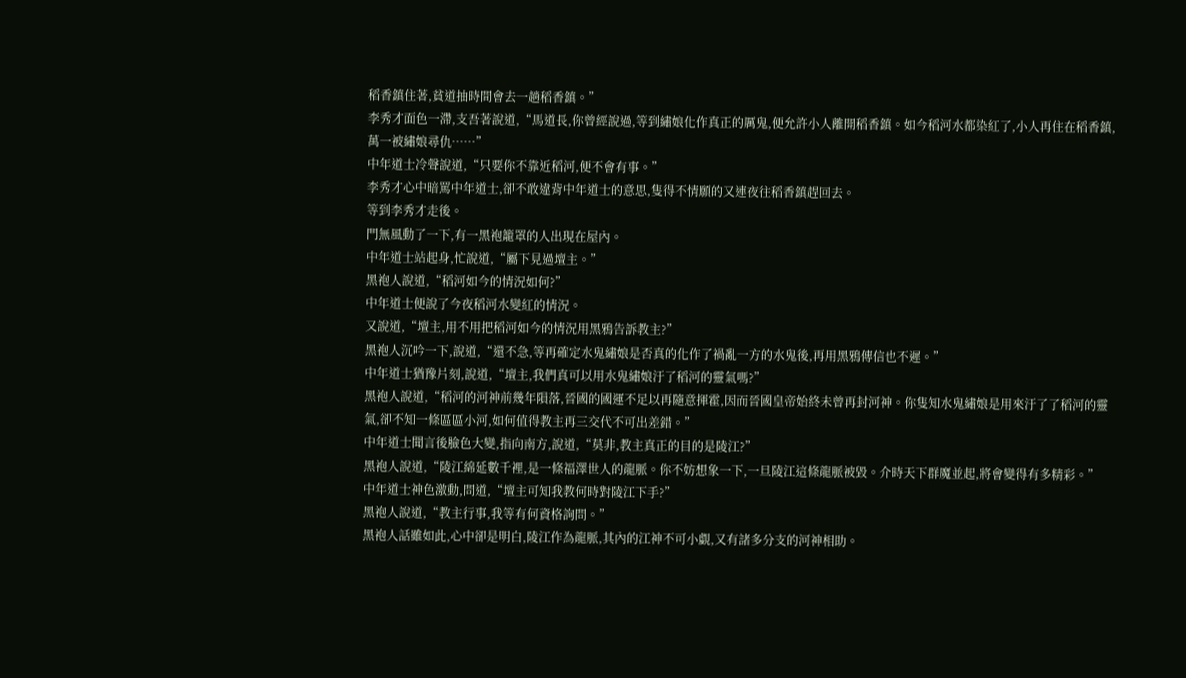稻香鎮住著,貧道抽時間會去一趟稻香鎮。”
李秀才面色一滯,支吾著說道,“馬道長,你曾經說過,等到繡娘化作真正的厲鬼,便允許小人離開稻香鎮。如今稻河水都染紅了,小人再住在稻香鎮,萬一被繡娘尋仇……”
中年道士冷聲說道,“只要你不靠近稻河,便不會有事。”
李秀才心中暗罵中年道士,卻不敢違背中年道士的意思,隻得不情願的又連夜往稻香鎮趕回去。
等到李秀才走後。
門無風動了一下,有一黑袍籠罩的人出現在屋內。
中年道士站起身,忙說道,“屬下見過壇主。”
黑袍人說道,“稻河如今的情況如何?”
中年道士便說了今夜稻河水變紅的情況。
又說道,“壇主,用不用把稻河如今的情況用黑鴉告訴教主?”
黑袍人沉吟一下,說道,“還不急,等再確定水鬼繡娘是否真的化作了禍亂一方的水鬼後,再用黑鴉傳信也不遲。”
中年道士猶豫片刻,說道,“壇主,我們真可以用水鬼繡娘汙了稻河的靈氣嗎?”
黑袍人說道,“稻河的河神前幾年隕落,晉國的國運不足以再隨意揮霍,因而晉國皇帝始終未曾再封河神。你隻知水鬼繡娘是用來汙了了稻河的靈氣,卻不知一條區區小河,如何值得教主再三交代不可出差錯。”
中年道士聞言後臉色大變,指向南方,說道,“莫非,教主真正的目的是陵江?”
黑袍人說道,“陵江綿延數千裡,是一條福澤世人的龍脈。你不妨想象一下,一旦陵江這條龍脈被毀。介時天下群魔並起,將會變得有多精彩。”
中年道士神色激動,問道,“壇主可知我教何時對陵江下手?”
黑袍人說道,“教主行事,我等有何資格詢問。”
黑袍人話雖如此,心中卻是明白,陵江作為龍脈,其內的江神不可小覷,又有諸多分支的河神相助。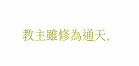教主雖修為通天,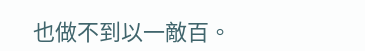也做不到以一敵百。